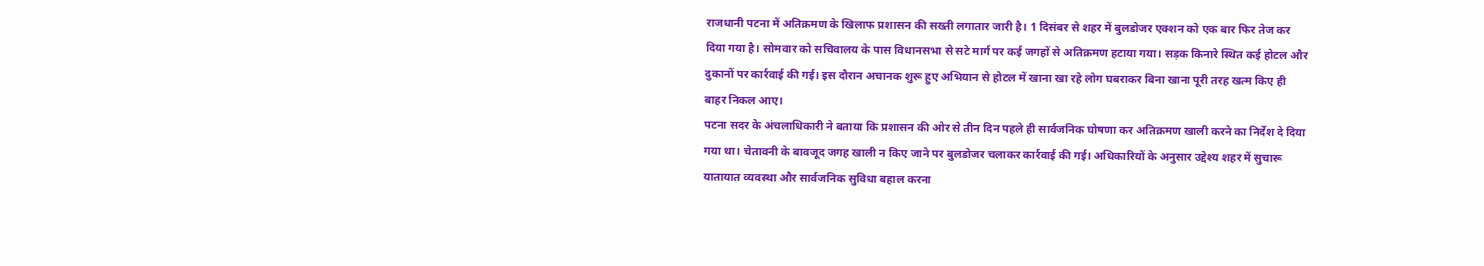राजधानी पटना में अतिक्रमण के खिलाफ प्रशासन की सख्ती लगातार जारी है। 1 दिसंबर से शहर में बुलडोजर एक्शन को एक बार फिर तेज कर दिया गया है। सोमवार को सचिवालय के पास विधानसभा से सटे मार्ग पर कई जगहों से अतिक्रमण हटाया गया। सड़क किनारे स्थित कई होटल और दुकानों पर कार्रवाई की गई। इस दौरान अचानक शुरू हुए अभियान से होटल में खाना खा रहे लोग घबराकर बिना खाना पूरी तरह खत्म किए ही बाहर निकल आए।
पटना सदर के अंचलाधिकारी ने बताया कि प्रशासन की ओर से तीन दिन पहले ही सार्वजनिक घोषणा कर अतिक्रमण खाली करने का निर्देश दे दिया गया था। चेतावनी के बावजूद जगह खाली न किए जाने पर बुलडोजर चलाकर कार्रवाई की गई। अधिकारियों के अनुसार उद्देश्य शहर में सुचारू यातायात व्यवस्था और सार्वजनिक सुविधा बहाल करना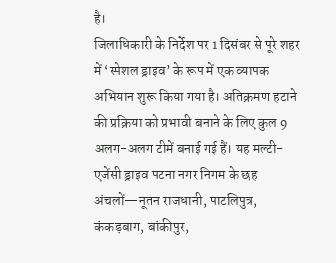है।
जिलाधिकारी के निर्देश पर 1 दिसंबर से पूरे शहर में ‘स्पेशल ड्राइव’ के रूप में एक व्यापक अभियान शुरू किया गया है। अतिक्रमण हटाने की प्रक्रिया को प्रभावी बनाने के लिए कुल 9 अलग-अलग टीमें बनाई गई हैं। यह मल्टी-एजेंसी ड्राइव पटना नगर निगम के छह अंचलों—नूतन राजधानी, पाटलिपुत्र, कंकड़बाग, बांकीपुर,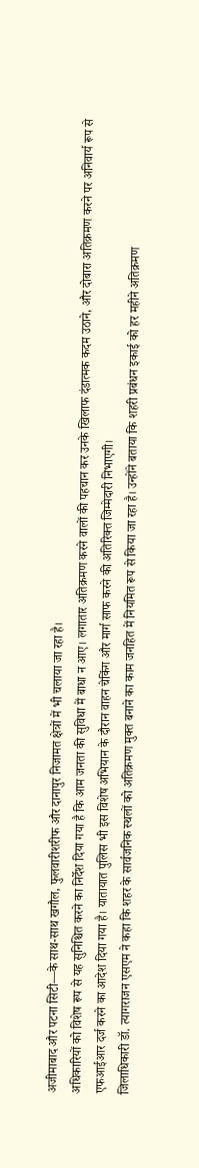अजीमाबाद और पटना सिटी—के साथ-साथ खगौल, फुलवारीशरीफ और दानापुर निजामत क्षेत्रों में भी चलाया जा रहा है।
अधिकारियों को विशेष रूप से यह सुनिश्चित करने का निर्देश दिया गया है कि आम जनता की सुविधा में बाधा न आए। लगातार अतिक्रमण करने वालों की पहचान कर उनके खिलाफ दंडात्मक कदम उठाने, और दोबारा अतिक्रमण करने पर अनिवार्य रूप से एफआईआर दर्ज करने का आदेश दिया गया है। यातायात पुलिस भी इस विशेष अभियान के दौरान वाहन चेकिंग और मार्ग साफ करने की अतिरिक्त जिम्मेदारी निभाएगी।
जिलाधिकारी डॉ. त्यागराजन एसएम ने कहा कि शहर के सार्वजनिक स्थलों को अतिक्रमण मुक्त बनाने का काम जनहित में नियमित रूप से किया जा रहा है। उन्होंने बताया कि शहरी प्रबंधन इकाई को हर महीने अतिक्रमण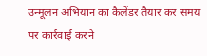उन्मूलन अभियान का कैलेंडर तैयार कर समय पर कार्रवाई करने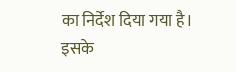का निर्देश दिया गया है। इसके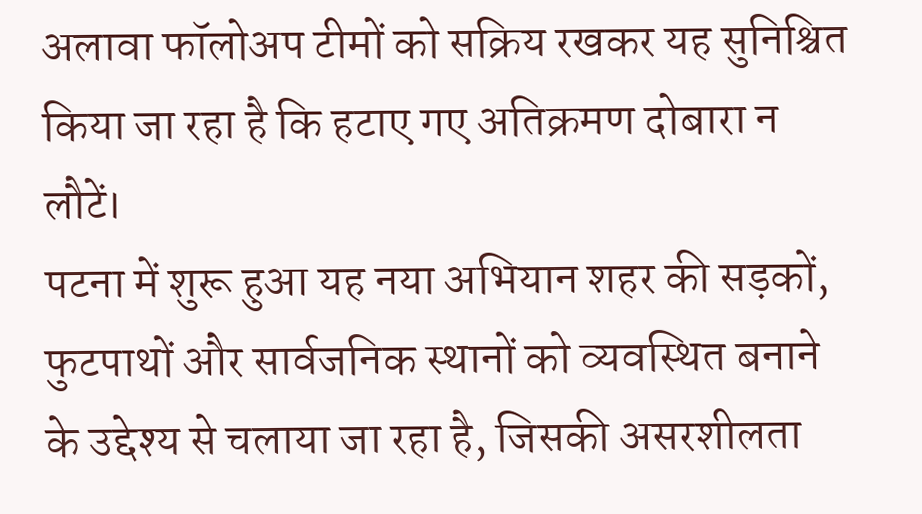अलावा फॉलोअप टीमों को सक्रिय रखकर यह सुनिश्चित किया जा रहा है कि हटाए गए अतिक्रमण दोबारा न लौटें।
पटना में शुरू हुआ यह नया अभियान शहर की सड़कों, फुटपाथों और सार्वजनिक स्थानों को व्यवस्थित बनाने के उद्देश्य से चलाया जा रहा है, जिसकी असरशीलता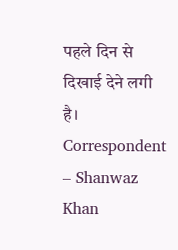पहले दिन से दिखाई देने लगी है।
Correspondent – Shanwaz Khan